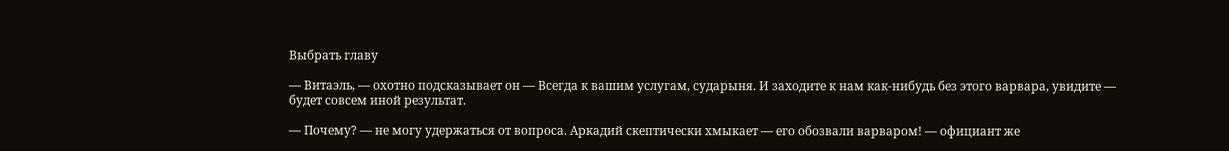Выбрать главу

— Витаэль, — охотно подсказывает он — Всегда к вашим услугам, сударыня. И заходите к нам как-нибудь без этого варвара, увидите — будет совсем иной результат.

— Почему? — не могу удержаться от вопроса. Аркадий скептически хмыкает — его обозвали варваром! — официант же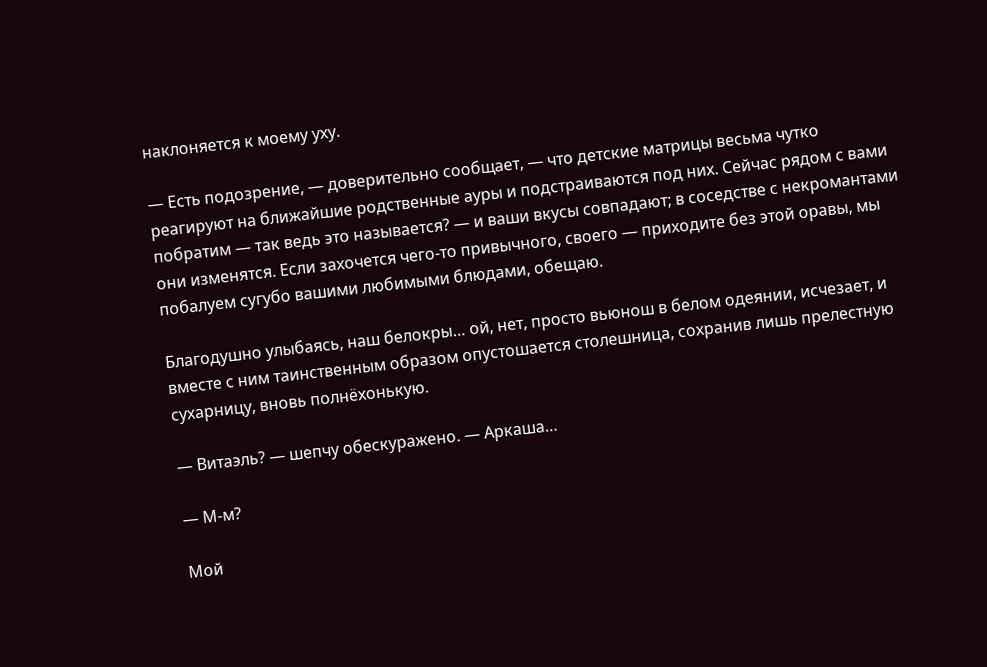наклоняется к моему уху.

— Есть подозрение, — доверительно сообщает, — что детские матрицы весьма чутко реагируют на ближайшие родственные ауры и подстраиваются под них. Сейчас рядом с вами побратим — так ведь это называется? — и ваши вкусы совпадают; в соседстве с некромантами они изменятся. Если захочется чего-то привычного, своего — приходите без этой оравы, мы побалуем сугубо вашими любимыми блюдами, обещаю.

Благодушно улыбаясь, наш белокры… ой, нет, просто вьюнош в белом одеянии, исчезает, и вместе с ним таинственным образом опустошается столешница, сохранив лишь прелестную сухарницу, вновь полнёхонькую.

— Витаэль? — шепчу обескуражено. — Аркаша…

— М-м?

Мой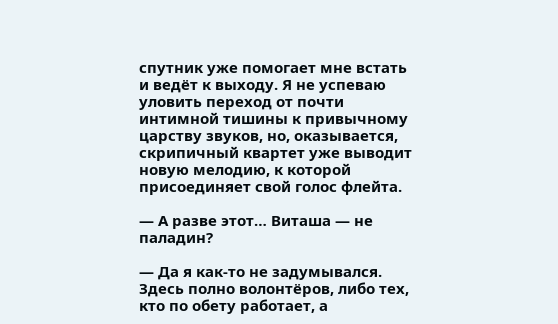спутник уже помогает мне встать и ведёт к выходу. Я не успеваю уловить переход от почти интимной тишины к привычному царству звуков, но, оказывается, скрипичный квартет уже выводит новую мелодию, к которой присоединяет свой голос флейта.

— А разве этот… Виташа — не паладин?

— Да я как-то не задумывался. Здесь полно волонтёров, либо тех, кто по обету работает, а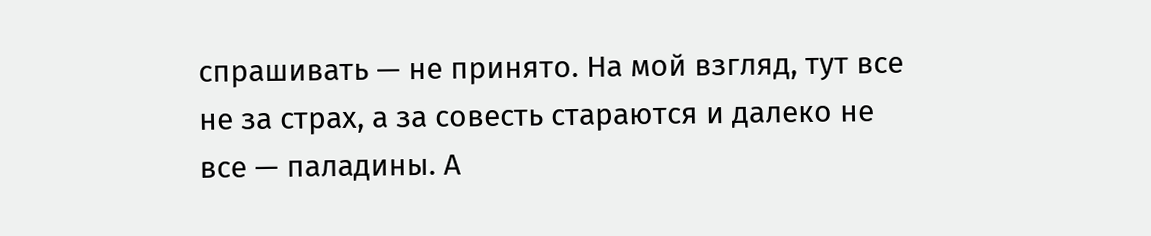спрашивать — не принято. На мой взгляд, тут все не за страх, а за совесть стараются и далеко не все — паладины. А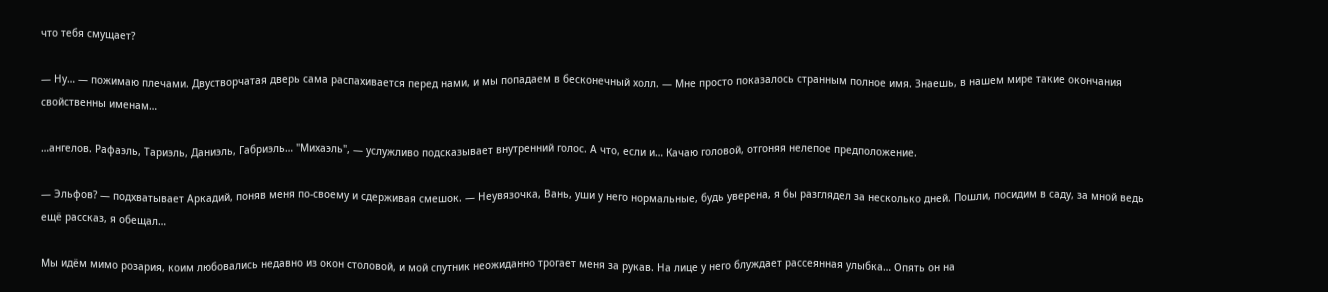что тебя смущает?

— Ну… — пожимаю плечами. Двустворчатая дверь сама распахивается перед нами, и мы попадаем в бесконечный холл. — Мне просто показалось странным полное имя. Знаешь, в нашем мире такие окончания свойственны именам…

…ангелов. Рафаэль, Тариэль, Даниэль, Габриэль… "Михаэль", — услужливо подсказывает внутренний голос. А что, если и… Качаю головой, отгоняя нелепое предположение.

— Эльфов? — подхватывает Аркадий, поняв меня по-своему и сдерживая смешок. — Неувязочка, Вань, уши у него нормальные, будь уверена, я бы разглядел за несколько дней. Пошли, посидим в саду, за мной ведь ещё рассказ, я обещал…

Мы идём мимо розария, коим любовались недавно из окон столовой, и мой спутник неожиданно трогает меня за рукав. На лице у него блуждает рассеянная улыбка… Опять он на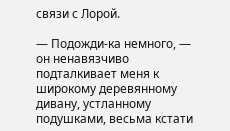связи с Лорой.

— Подожди-ка немного, — он ненавязчиво подталкивает меня к широкому деревянному дивану, устланному подушками, весьма кстати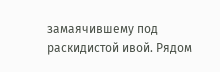замаячившему под раскидистой ивой. Рядом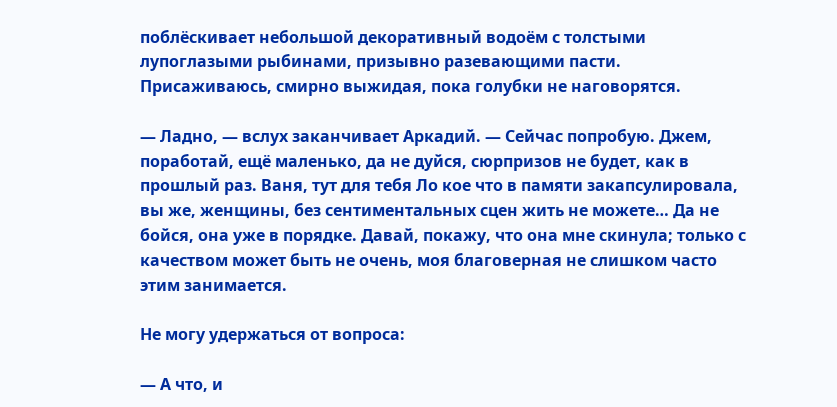поблёскивает небольшой декоративный водоём с толстыми лупоглазыми рыбинами, призывно разевающими пасти. Присаживаюсь, смирно выжидая, пока голубки не наговорятся.

— Ладно, — вслух заканчивает Аркадий. — Сейчас попробую. Джем, поработай, ещё маленько, да не дуйся, сюрпризов не будет, как в прошлый раз. Ваня, тут для тебя Ло кое что в памяти закапсулировала, вы же, женщины, без сентиментальных сцен жить не можете… Да не бойся, она уже в порядке. Давай, покажу, что она мне скинула; только с качеством может быть не очень, моя благоверная не слишком часто этим занимается.

Не могу удержаться от вопроса:

— А что, и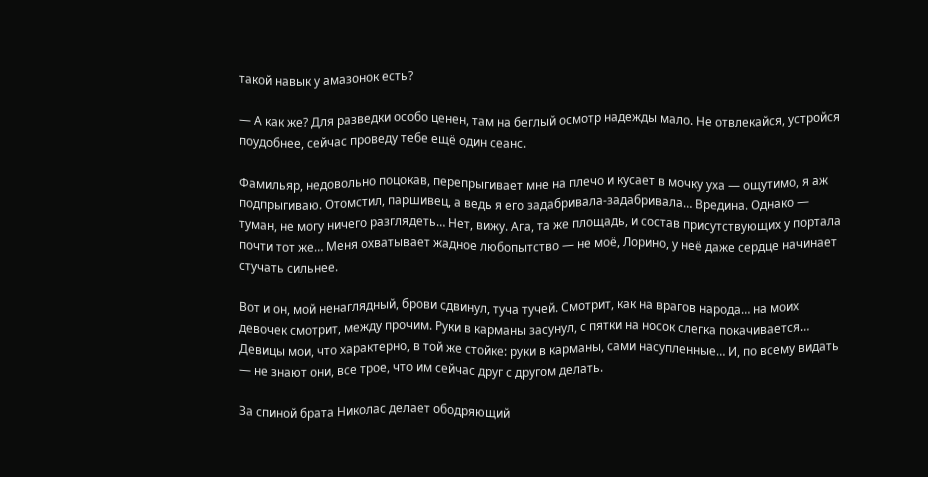такой навык у амазонок есть?

— А как же? Для разведки особо ценен, там на беглый осмотр надежды мало. Не отвлекайся, устройся поудобнее, сейчас проведу тебе ещё один сеанс.

Фамильяр, недовольно поцокав, перепрыгивает мне на плечо и кусает в мочку уха — ощутимо, я аж подпрыгиваю. Отомстил, паршивец, а ведь я его задабривала-задабривала… Вредина. Однако — туман, не могу ничего разглядеть… Нет, вижу. Ага, та же площадь, и состав присутствующих у портала почти тот же… Меня охватывает жадное любопытство — не моё, Лорино, у неё даже сердце начинает стучать сильнее.

Вот и он, мой ненаглядный, брови сдвинул, туча тучей. Смотрит, как на врагов народа… на моих девочек смотрит, между прочим. Руки в карманы засунул, с пятки на носок слегка покачивается… Девицы мои, что характерно, в той же стойке: руки в карманы, сами насупленные… И, по всему видать — не знают они, все трое, что им сейчас друг с другом делать.

За спиной брата Николас делает ободряющий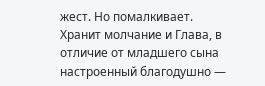жест. Но помалкивает. Хранит молчание и Глава, в отличие от младшего сына настроенный благодушно —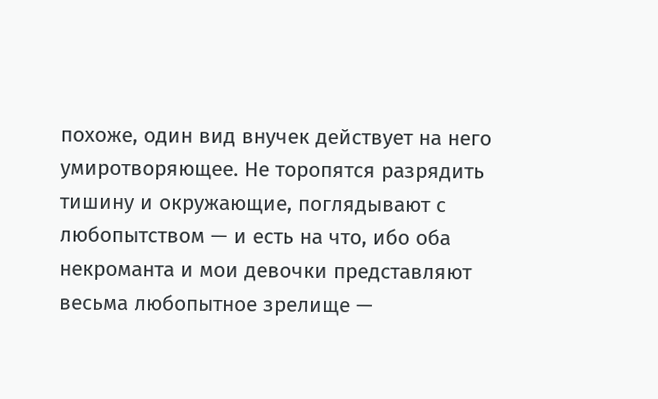похоже, один вид внучек действует на него умиротворяющее. Не торопятся разрядить тишину и окружающие, поглядывают с любопытством — и есть на что, ибо оба некроманта и мои девочки представляют весьма любопытное зрелище —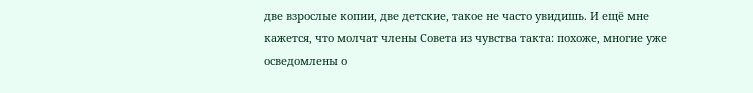две взрослые копии, две детские, такое не часто увидишь. И ещё мне кажется, что молчат члены Совета из чувства такта: похоже, многие уже осведомлены о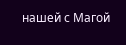нашей с Магой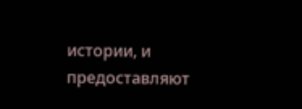истории, и предоставляют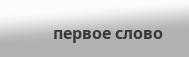первое слово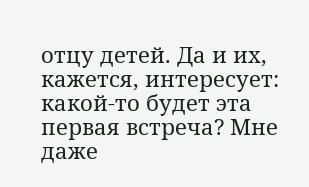отцу детей. Да и их, кажется, интересует: какой-то будет эта первая встреча? Мне даже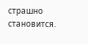страшно становится.